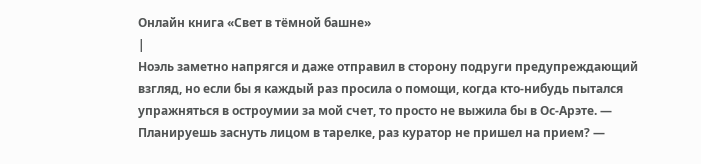Онлайн книга «Свет в тёмной башне»
|
Ноэль заметно напрягся и даже отправил в сторону подруги предупреждающий взгляд, но если бы я каждый раз просила о помощи, когда кто-нибудь пытался упражняться в остроумии за мой счет, то просто не выжила бы в Ос-Арэте. — Планируешь заснуть лицом в тарелке, раз куратор не пришел на прием? —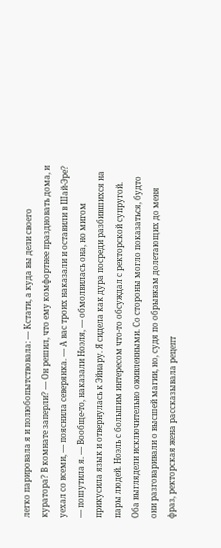легко парировала я и полюбопытствовала: — Кстати, а куда вы дели своего куратора? В комнате заперли? — Он решил, что ему комфортнее праздновать дома, и уехал со всеми, — пояснила северянка. — А вас троих наказали и оставили в Шай-Эре? — пошутила я. — Вообще-то, наказали Ноэля, — обмолвилась она, но мигом прикусила язык и отвернулась к Эйнару. Я сидела как дура посреди разбившихся на пары людей. Ноэль с большим интересом что-то обсуждал с ректорской супругой. Оба выглядели исключительно оживленными. Со стороны могло показаться, будто они разговаривали о высшей магии, но, судя по обрывкам долетающих до меня фраз, ректорская жена рассказывала рецепт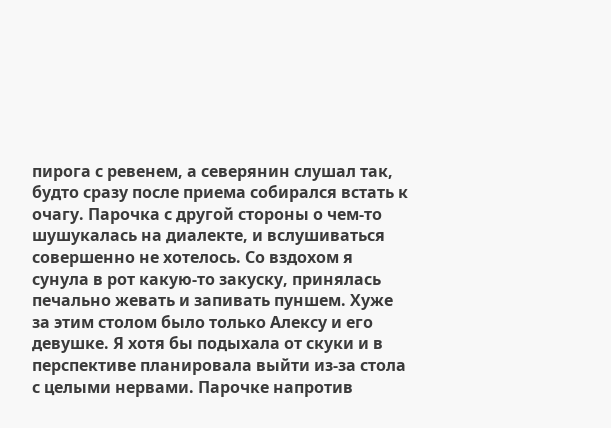пирога с ревенем, а северянин слушал так, будто сразу после приема собирался встать к очагу. Парочка с другой стороны о чем-то шушукалась на диалекте, и вслушиваться совершенно не хотелось. Со вздохом я сунула в рот какую-то закуску, принялась печально жевать и запивать пуншем. Хуже за этим столом было только Алексу и его девушке. Я хотя бы подыхала от скуки и в перспективе планировала выйти из-за стола с целыми нервами. Парочке напротив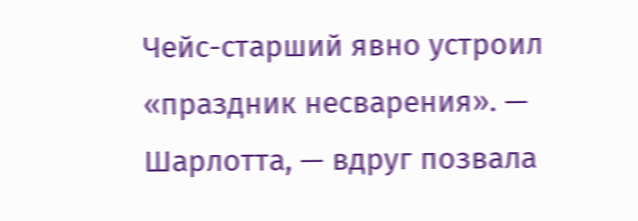Чейс-старший явно устроил «праздник несварения». — Шарлотта, — вдруг позвала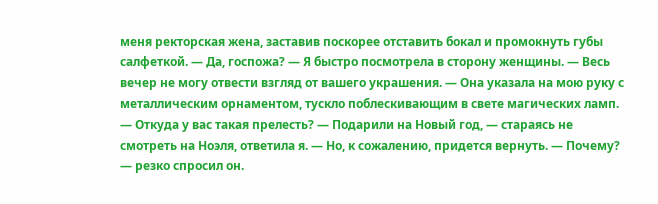меня ректорская жена, заставив поскорее отставить бокал и промокнуть губы салфеткой. — Да, госпожа? — Я быстро посмотрела в сторону женщины. — Весь вечер не могу отвести взгляд от вашего украшения. — Она указала на мою руку с металлическим орнаментом, тускло поблескивающим в свете магических ламп. — Откуда у вас такая прелесть? — Подарили на Новый год, — стараясь не смотреть на Ноэля, ответила я. — Но, к сожалению, придется вернуть. — Почему? — резко спросил он.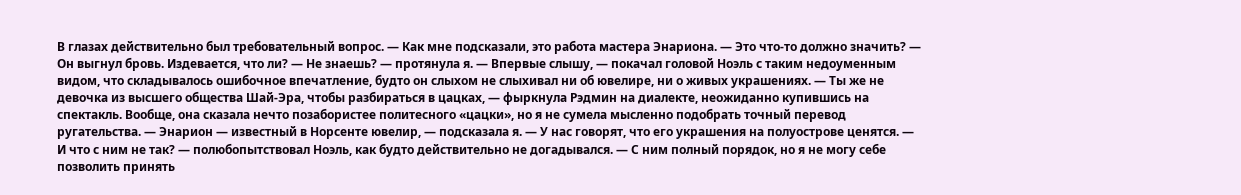В глазах действительно был требовательный вопрос. — Как мне подсказали, это работа мастера Энариона. — Это что-то должно значить? — Он выгнул бровь. Издевается, что ли? — Не знаешь? — протянула я. — Впервые слышу, — покачал головой Ноэль с таким недоуменным видом, что складывалось ошибочное впечатление, будто он слыхом не слыхивал ни об ювелире, ни о живых украшениях. — Ты же не девочка из высшего общества Шай-Эра, чтобы разбираться в цацках, — фыркнула Рэдмин на диалекте, неожиданно купившись на спектакль. Вообще, она сказала нечто позабористее политесного «цацки», но я не сумела мысленно подобрать точный перевод ругательства. — Энарион — известный в Норсенте ювелир, — подсказала я. — У нас говорят, что его украшения на полуострове ценятся. — И что с ним не так? — полюбопытствовал Ноэль, как будто действительно не догадывался. — С ним полный порядок, но я не могу себе позволить принять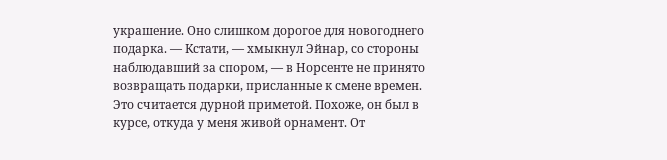украшение. Оно слишком дорогое для новогоднего подарка. — Кстати, — хмыкнул Эйнар, со стороны наблюдавший за спором, — в Норсенте не принято возвращать подарки, присланные к смене времен. Это считается дурной приметой. Похоже, он был в курсе, откуда у меня живой орнамент. От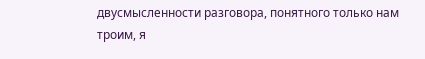двусмысленности разговора, понятного только нам троим, я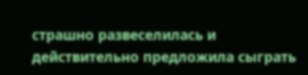страшно развеселилась и действительно предложила сыграть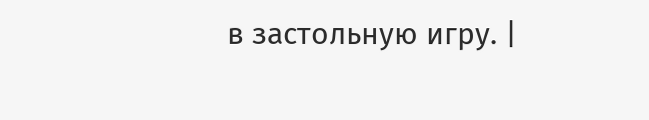в застольную игру. |